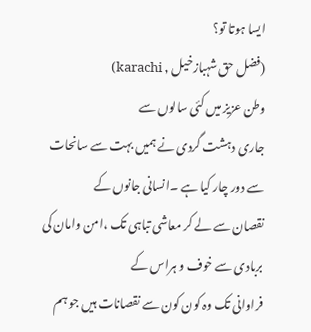ایسا ہوتا تو؟
(فضل حق شہبازخیل , karachi)
وطن عزیز میں کئی سالوں سے
جاری دہشت گردی نے ہمیں بہت سے سانحات سے دور چار کیا ہے ۔انسانی جانوں کے
نقصان سے لے کر معاشی تباہی تک ،امن وامان کی بربادی سے خوف و ہراس کے
فراوانی تک وہ کون کون سے نقصانات ہیں جو ہم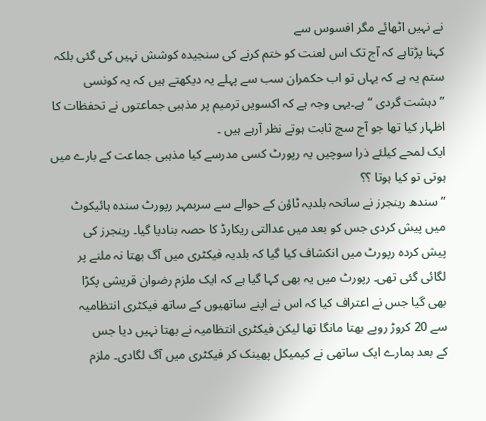نے نہیں اٹھائے مگر افسوس سے
کہنا پڑتاہے کہ آج تک اس لعنت کو ختم کرنے کی سنجیدہ کوشش نہیں کی گئی بلکہ
ستم یہ ہے کہ یہاں تو اب حکمران سب سے پہلے یہ دیکھتے ہیں کہ یہ کونسی
”دہشت گردی “ہے۔یہی وجہ ہے کہ اکسویں ترمیم پر مذہبی جماعتوں نے تحفظات کا
اظہار کیا تھا جو آج سچ ثابت ہوتے نظر آرہے ہیں ۔
ایک لمحے کیلئے ذرا سوچیں یہ رپورٹ کسی مدرسے کیا مذہبی جماعت کے بارے میں
ہوتی تو کیا ہوتا ؟؟
”سندھ رینجرز نے سانحہ بلدیہ ٹاؤن کے حوالے سے سربمہر رپورٹ سندہ ہائیکوٹ
میں پیش کردی جس کو بعد میں عدالتی ریکارڈ کا حصہ بنادیا گیا۔ رینجرز کی
پیش کردہ رپورٹ میں انکشاف کیا گیا کہ بلدیہ فیکٹری میں آگ بھتا نہ ملنے پر
لگائی گئی تھی۔ رپورٹ میں یہ بھی کہا گیا ہے کہ ایک ملزم رضوان قریشی پکڑا
بھی گیا جس نے اعتراف کیا کہ اس نے اپنے ساتھیوں کے ساتھ فیکٹری انتظامیہ
سے 20 کروڑ روپے بھتا مانگا تھا لیکن فیکٹری انتظامیہ نے بھتا نہیں دیا جس
کے بعد ہمارے ایک ساتھی نے کیمیکل پھینک کر فیکٹری میں آگ لگادی۔ ملزم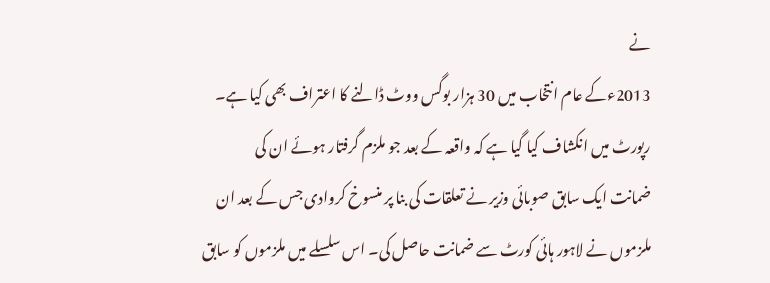نے
2013ءکے عام انتخاب میں 30 ہزار بوگس ووٹ ڈالنے کا اعتراف بھی کیا ہے۔
رپورٹ میں انکشاف کیا گیا ہے کہ واقعہ کے بعد جو ملزم گرفتار ہوئے ان کی
ضمانت ایک سابق صوبائی وزیر نے تعلقات کی بنا پر منسوخ کروادی جس کے بعد ان
ملزموں نے لاہور ہائی کورٹ سے ضمانت حاصل کی۔ اس سلسلے میں ملزموں کو سابق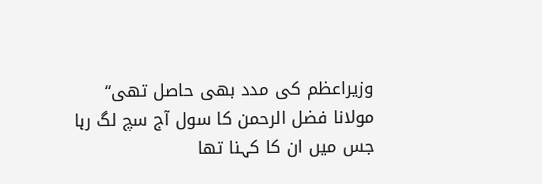وزیراعظم کی مدد بھی حاصل تھی“
مولانا فضل الرحمن کا سول آج سچ لگ رہا جس میں ان کا کہنا تھا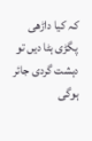کہ کیا داڑھی
پگڑی ہٹا دیں تو دہشت گردی جائر ہوگی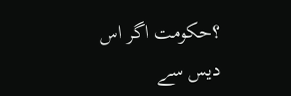؟حکومت اگر اس دیس سے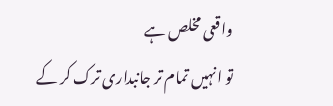واقعی مخلص ہے
تو انہیں تمام تر جانبداری ترک کر کے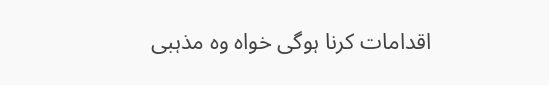اقدامات کرنا ہوگی خواہ وہ مذہبی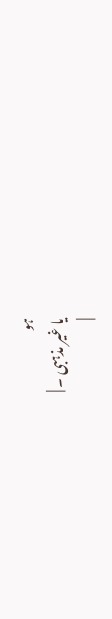ہو
یا غیر مذہبی ۔ |
|